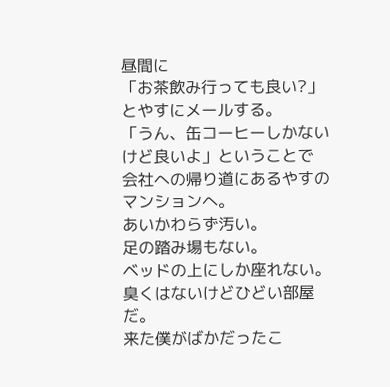昼間に
「お茶飲み行っても良い?」とやすにメールする。
「うん、缶コーヒーしかないけど良いよ」ということで
会社への帰り道にあるやすのマンションへ。
あいかわらず汚い。
足の踏み場もない。
ベッドの上にしか座れない。
臭くはないけどひどい部屋だ。
来た僕がばかだったこ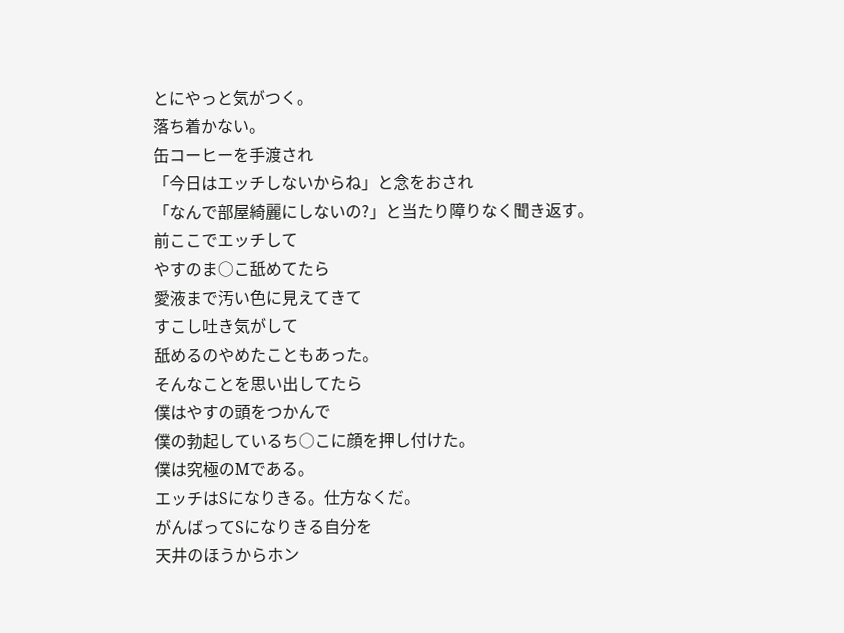とにやっと気がつく。
落ち着かない。
缶コーヒーを手渡され
「今日はエッチしないからね」と念をおされ
「なんで部屋綺麗にしないの?」と当たり障りなく聞き返す。
前ここでエッチして
やすのま○こ舐めてたら
愛液まで汚い色に見えてきて
すこし吐き気がして
舐めるのやめたこともあった。
そんなことを思い出してたら
僕はやすの頭をつかんで
僕の勃起しているち○こに顔を押し付けた。
僕は究極のMである。
エッチはSになりきる。仕方なくだ。
がんばってSになりきる自分を
天井のほうからホン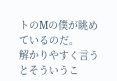トのMの僕が眺めているのだ。
解かりやすく言うとそういうこ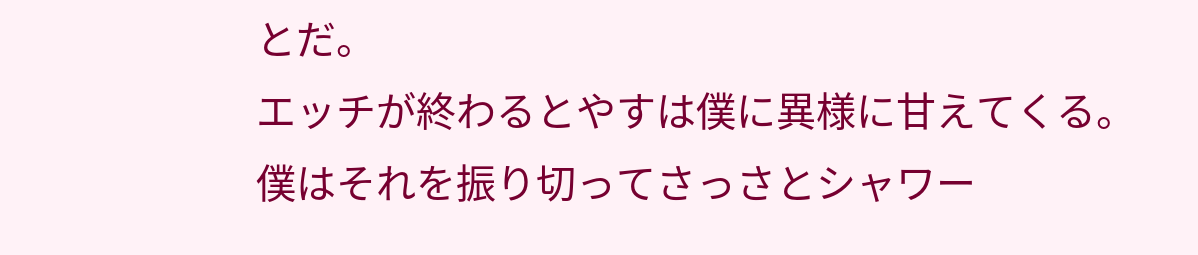とだ。
エッチが終わるとやすは僕に異様に甘えてくる。
僕はそれを振り切ってさっさとシャワー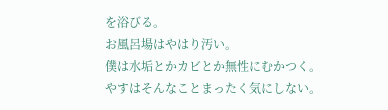を浴びる。
お風呂場はやはり汚い。
僕は水垢とかカビとか無性にむかつく。
やすはそんなことまったく気にしない。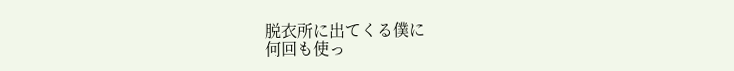脱衣所に出てくる僕に
何回も使っ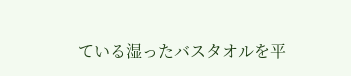ている湿ったバスタオルを平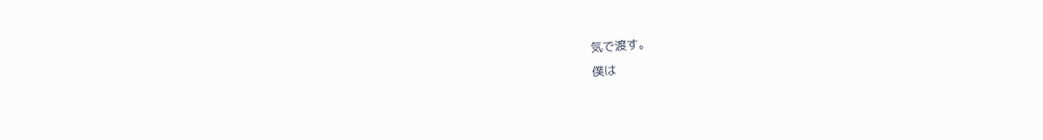気で渡す。
僕は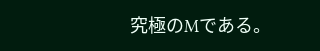究極のMである。